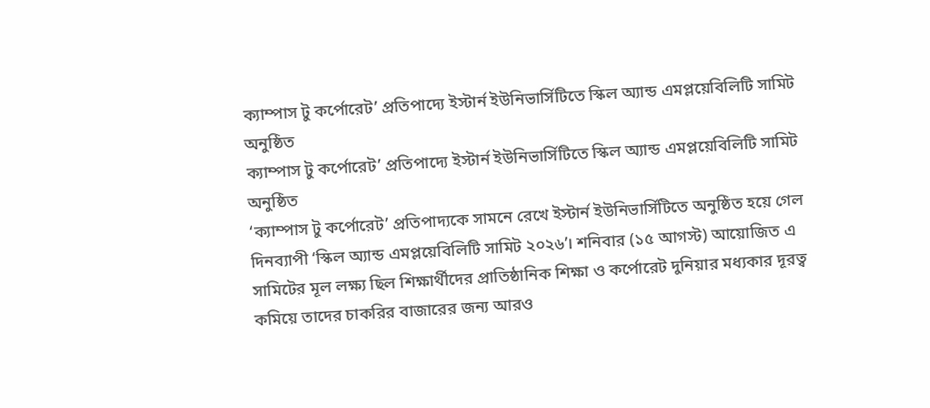ক্যাম্পাস টু কর্পোরেট’ প্রতিপাদ্যে ইস্টার্ন ইউনিভার্সিটিতে স্কিল অ্যান্ড এমপ্লয়েবিলিটি সামিট অনুষ্ঠিত
ক্যাম্পাস টু কর্পোরেট’ প্রতিপাদ্যে ইস্টার্ন ইউনিভার্সিটিতে স্কিল অ্যান্ড এমপ্লয়েবিলিটি সামিট অনুষ্ঠিত
‘ক্যাম্পাস টু কর্পোরেট’ প্রতিপাদ্যকে সামনে রেখে ইস্টার্ন ইউনিভার্সিটিতে অনুষ্ঠিত হয়ে গেল দিনব্যাপী ‘স্কিল অ্যান্ড এমপ্লয়েবিলিটি সামিট ২০২৬’। শনিবার (১৫ আগস্ট) আয়োজিত এ সামিটের মূল লক্ষ্য ছিল শিক্ষার্থীদের প্রাতিষ্ঠানিক শিক্ষা ও কর্পোরেট দুনিয়ার মধ্যকার দূরত্ব কমিয়ে তাদের চাকরির বাজারের জন্য আরও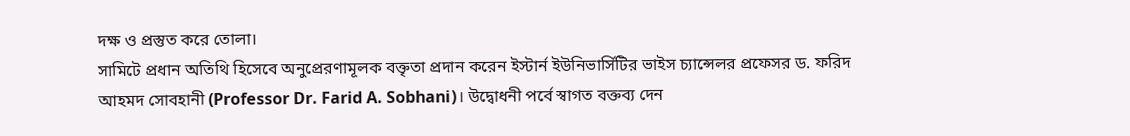দক্ষ ও প্রস্তুত করে তোলা।
সামিটে প্রধান অতিথি হিসেবে অনুপ্রেরণামূলক বক্তৃতা প্রদান করেন ইস্টার্ন ইউনিভার্সিটির ভাইস চ্যান্সেলর প্রফেসর ড. ফরিদ আহমদ সোবহানী (Professor Dr. Farid A. Sobhani)। উদ্বোধনী পর্বে স্বাগত বক্তব্য দেন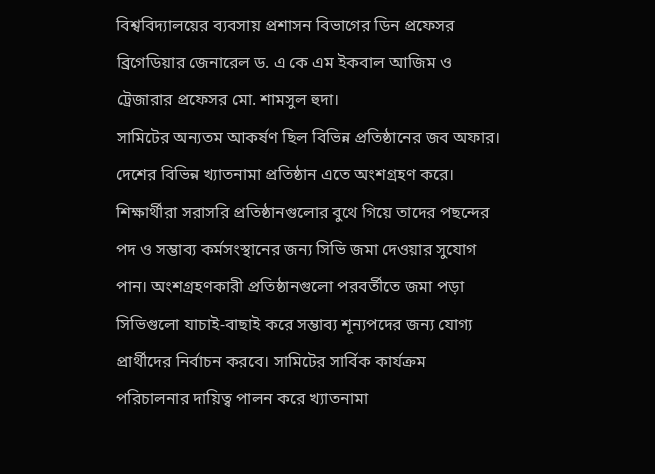বিশ্ববিদ্যালয়ের ব্যবসায় প্রশাসন বিভাগের ডিন প্রফেসর ব্রিগেডিয়ার জেনারেল ড. এ কে এম ইকবাল আজিম ও ট্রেজারার প্রফেসর মো. শামসুল হুদা।
সামিটের অন্যতম আকর্ষণ ছিল বিভিন্ন প্রতিষ্ঠানের জব অফার। দেশের বিভিন্ন খ্যাতনামা প্রতিষ্ঠান এতে অংশগ্রহণ করে। শিক্ষার্থীরা সরাসরি প্রতিষ্ঠানগুলোর বুথে গিয়ে তাদের পছন্দের পদ ও সম্ভাব্য কর্মসংস্থানের জন্য সিভি জমা দেওয়ার সুযোগ পান। অংশগ্রহণকারী প্রতিষ্ঠানগুলো পরবর্তীতে জমা পড়া সিভিগুলো যাচাই-বাছাই করে সম্ভাব্য শূন্যপদের জন্য যোগ্য প্রার্থীদের নির্বাচন করবে। সামিটের সার্বিক কার্যক্রম পরিচালনার দায়িত্ব পালন করে খ্যাতনামা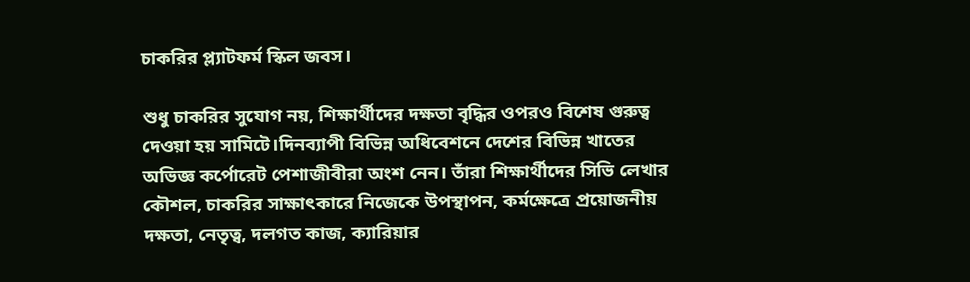চাকরির প্ল্যাটফর্ম স্কিল জবস।

শুধু চাকরির সুযোগ নয়, শিক্ষার্থীদের দক্ষতা বৃদ্ধির ওপরও বিশেষ গুরুত্ব দেওয়া হয় সামিটে।দিনব্যাপী বিভিন্ন অধিবেশনে দেশের বিভিন্ন খাতের অভিজ্ঞ কর্পোরেট পেশাজীবীরা অংশ নেন। তাঁরা শিক্ষার্থীদের সিভি লেখার কৌশল, চাকরির সাক্ষাৎকারে নিজেকে উপস্থাপন, কর্মক্ষেত্রে প্রয়োজনীয় দক্ষতা, নেতৃত্ব, দলগত কাজ, ক্যারিয়ার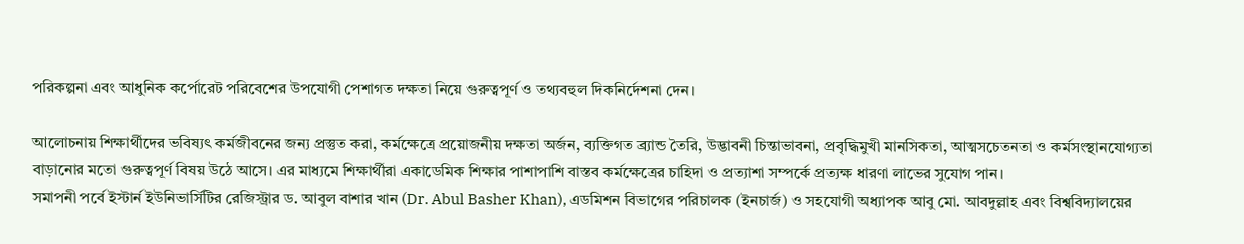পরিকল্পনা এবং আধুনিক কর্পোরেট পরিবেশের উপযোগী পেশাগত দক্ষতা নিয়ে গুরুত্বপূর্ণ ও তথ্যবহুল দিকনির্দেশনা দেন।

আলোচনায় শিক্ষার্থীদের ভবিষ্যৎ কর্মজীবনের জন্য প্রস্তুত করা, কর্মক্ষেত্রে প্রয়োজনীয় দক্ষতা অর্জন, ব্যক্তিগত ব্র্যান্ড তৈরি, উদ্ভাবনী চিন্তাভাবনা, প্রবৃদ্ধিমুখী মানসিকতা, আত্মসচেতনতা ও কর্মসংস্থানযোগ্যতা বাড়ানোর মতো গুরুত্বপূর্ণ বিষয় উঠে আসে। এর মাধ্যমে শিক্ষার্থীরা একাডেমিক শিক্ষার পাশাপাশি বাস্তব কর্মক্ষেত্রের চাহিদা ও প্রত্যাশা সম্পর্কে প্রত্যক্ষ ধারণা লাভের সুযোগ পান।
সমাপনী পর্বে ইস্টার্ন ইউনিভার্সিটির রেজিস্ট্রার ড. আবুল বাশার খান (Dr. Abul Basher Khan), এডমিশন বিভাগের পরিচালক (ইনচার্জ) ও সহযোগী অধ্যাপক আবু মো. আবদুল্লাহ এবং বিশ্ববিদ্যালয়ের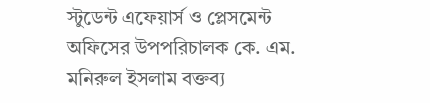স্টুডেন্ট এফেয়ার্স ও প্লেসমেন্ট অফিসের উপপরিচালক কে. এম. মনিরুল ইসলাম বক্তব্য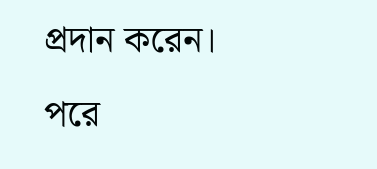প্রদান করেন। পরে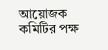আয়োজক কমিটির পক্ষ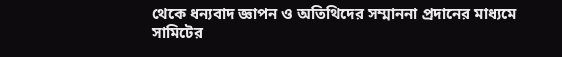থেকে ধন্যবাদ জ্ঞাপন ও অতিথিদের সম্মাননা প্রদানের মাধ্যমে সামিটের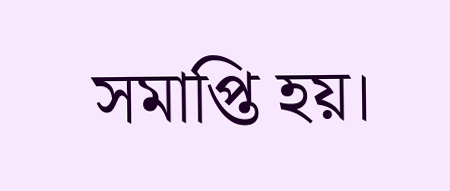সমাপ্তি হয়।